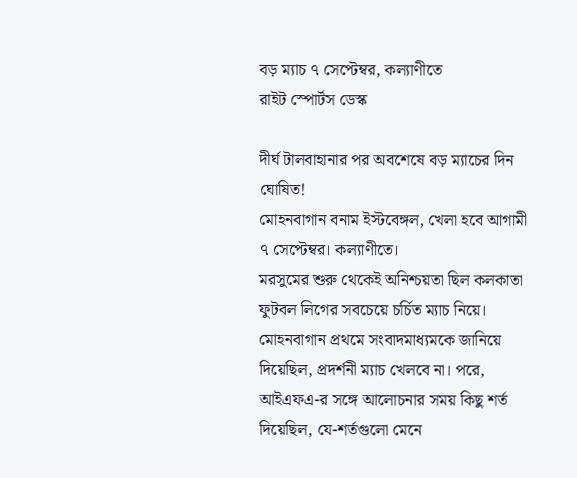বড় ম্যাচ ৭ সেপ্টেম্বর, কল্যাণীতে
রাইট স্পোর্টস ডেস্ক

দীর্ঘ টালবাহানার পর অবশেষে বড় ম্যাচের দিন ঘোষিত!
মোহনবাগান বনাম ইস্টবেঙ্গল, খেলা হবে আগামী ৭ সেপ্টেম্বর। কল্যাণীতে।
মরসুমের শুরু থেকেই অনিশ্চয়তা ছিল কলকাতা ফুটবল লিগের সবচেয়ে চর্চিত ম্যাচ নিয়ে। মোহনবাগান প্রথমে সংবাদমাধ্যমকে জানিয়ে দিয়েছিল, প্রদর্শনী ম্যাচ খেলবে না। পরে, আইএফএ-র সঙ্গে আলোচনার সময় কিছু শর্ত দিয়েছিল, যে-শর্তগুলো মেনে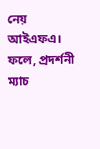নেয় আইএফএ। ফলে, প্রদর্শনী ম্যাচ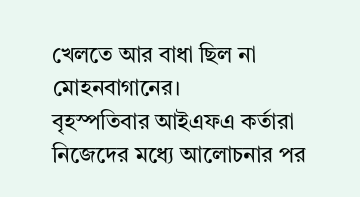খেলতে আর বাধা ছিল না মোহনবাগানের।
বৃহস্পতিবার আইএফএ কর্তারা নিজেদের মধ্যে আলোচনার পর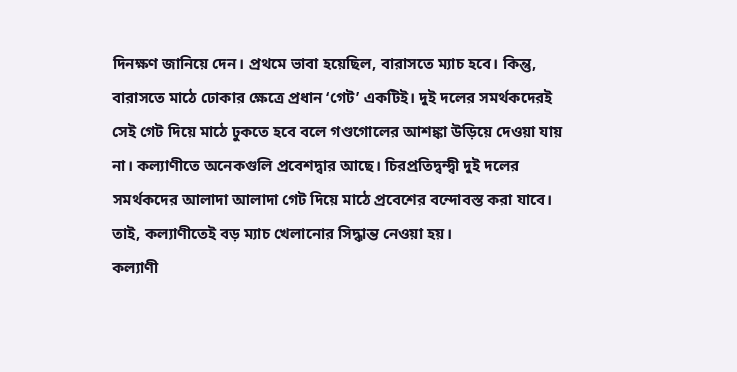দিনক্ষণ জানিয়ে দেন। প্রথমে ভাবা হয়েছিল, বারাসতে ম্যাচ হবে। কিন্তু, বারাসতে মাঠে ঢোকার ক্ষেত্রে প্রধান ‘গেট’ একটিই। দুই দলের সমর্থকদেরই সেই গেট দিয়ে মাঠে ঢুকতে হবে বলে গণ্ডগোলের আশঙ্কা উড়িয়ে দেওয়া যায় না। কল্যাণীতে অনেকগুলি প্রবেশদ্বার আছে। চিরপ্রতিদ্বন্দ্বী দুই দলের সমর্থকদের আলাদা আলাদা গেট দিয়ে মাঠে প্রবেশের বন্দোবস্ত করা যাবে। তাই, কল্যাণীতেই বড় ম্যাচ খেলানোর সিদ্ধান্ত নেওয়া হয়।
কল্যাণী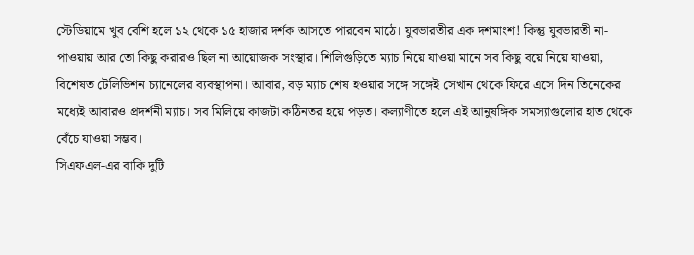স্টেডিয়ামে খুব বেশি হলে ১২ থেকে ১৫ হাজার দর্শক আসতে পারবেন মাঠে। যুবভারতীর এক দশমাংশ! কিন্তু যুবভারতী না-পাওয়ায় আর তো কিছু করারও ছিল না আয়োজক সংস্থার। শিলিগুড়িতে ম্যাচ নিয়ে যাওয়া মানে সব কিছু বয়ে নিয়ে যাওয়া, বিশেষত টেলিভিশন চ্যানেলের ব্যবস্থাপনা। আবার, বড় ম্যাচ শেষ হওয়ার সঙ্গে সঙ্গেই সেখান থেকে ফিরে এসে দিন তিনেকের মধ্যেই আবারও প্রদর্শনী ম্যাচ। সব মিলিয়ে কাজটা কঠিনতর হয়ে পড়ত। কল্যাণীতে হলে এই আনুষঙ্গিক সমস্যাগুলোর হাত থেকে বেঁচে যাওয়া সম্ভব।
সিএফএল-এর বাকি দুটি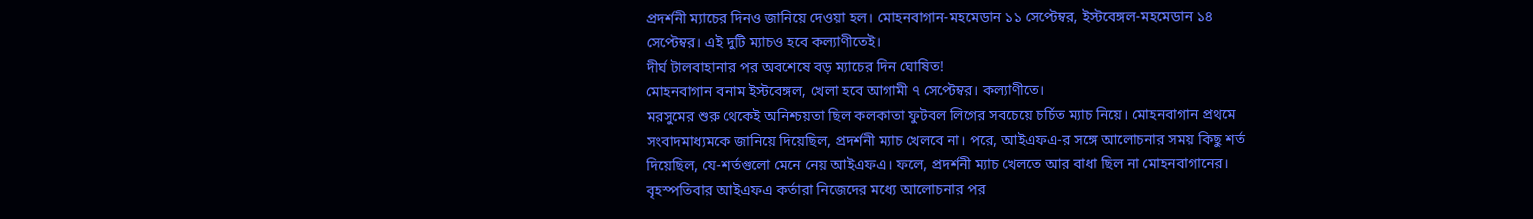প্রদর্শনী ম্যাচের দিনও জানিয়ে দেওয়া হল। মোহনবাগান-মহমেডান ১১ সেপ্টেম্বর, ইস্টবেঙ্গল-মহমেডান ১৪ সেপ্টেম্বর। এই দুটি ম্যাচও হবে কল্যাণীতেই।
দীর্ঘ টালবাহানার পর অবশেষে বড় ম্যাচের দিন ঘোষিত!
মোহনবাগান বনাম ইস্টবেঙ্গল, খেলা হবে আগামী ৭ সেপ্টেম্বর। কল্যাণীতে।
মরসুমের শুরু থেকেই অনিশ্চয়তা ছিল কলকাতা ফুটবল লিগের সবচেয়ে চর্চিত ম্যাচ নিয়ে। মোহনবাগান প্রথমে সংবাদমাধ্যমকে জানিয়ে দিয়েছিল, প্রদর্শনী ম্যাচ খেলবে না। পরে, আইএফএ-র সঙ্গে আলোচনার সময় কিছু শর্ত দিয়েছিল, যে-শর্তগুলো মেনে নেয় আইএফএ। ফলে, প্রদর্শনী ম্যাচ খেলতে আর বাধা ছিল না মোহনবাগানের।
বৃহস্পতিবার আইএফএ কর্তারা নিজেদের মধ্যে আলোচনার পর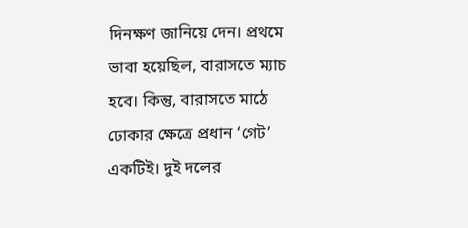দিনক্ষণ জানিয়ে দেন। প্রথমে ভাবা হয়েছিল, বারাসতে ম্যাচ হবে। কিন্তু, বারাসতে মাঠে ঢোকার ক্ষেত্রে প্রধান ‘গেট’ একটিই। দুই দলের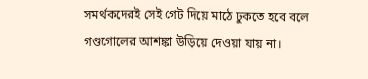সমর্থকদেরই সেই গেট দিয়ে মাঠে ঢুকতে হবে বলে গণ্ডগোলের আশঙ্কা উড়িয়ে দেওয়া যায় না।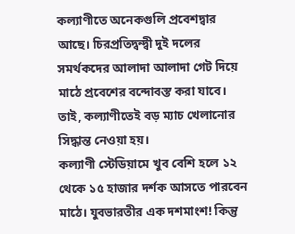কল্যাণীতে অনেকগুলি প্রবেশদ্বার আছে। চিরপ্রতিদ্বন্দ্বী দুই দলের সমর্থকদের আলাদা আলাদা গেট দিয়ে মাঠে প্রবেশের বন্দোবস্ত করা যাবে। তাই, কল্যাণীতেই বড় ম্যাচ খেলানোর সিদ্ধান্ত নেওয়া হয়।
কল্যাণী স্টেডিয়ামে খুব বেশি হলে ১২ থেকে ১৫ হাজার দর্শক আসতে পারবেন মাঠে। যুবভারতীর এক দশমাংশ! কিন্তু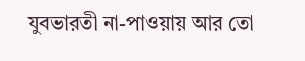যুবভারতী না-পাওয়ায় আর তো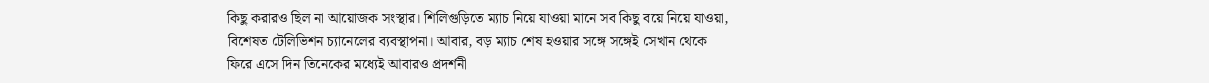কিছু করারও ছিল না আয়োজক সংস্থার। শিলিগুড়িতে ম্যাচ নিয়ে যাওয়া মানে সব কিছু বয়ে নিয়ে যাওয়া, বিশেষত টেলিভিশন চ্যানেলের ব্যবস্থাপনা। আবার, বড় ম্যাচ শেষ হওয়ার সঙ্গে সঙ্গেই সেখান থেকে ফিরে এসে দিন তিনেকের মধ্যেই আবারও প্রদর্শনী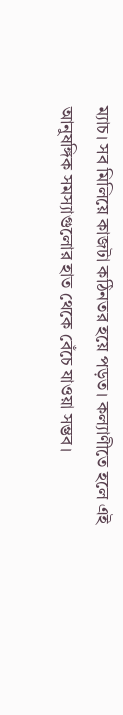ম্যাচ। সব মিলিয়ে কাজটা কঠিনতর হয়ে পড়ত। কল্যাণীতে হলে এই আনুষঙ্গিক সমস্যাগুলোর হাত থেকে বেঁচে যাওয়া সম্ভব।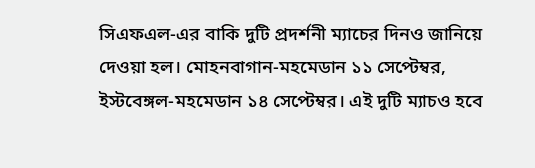সিএফএল-এর বাকি দুটি প্রদর্শনী ম্যাচের দিনও জানিয়ে দেওয়া হল। মোহনবাগান-মহমেডান ১১ সেপ্টেম্বর, ইস্টবেঙ্গল-মহমেডান ১৪ সেপ্টেম্বর। এই দুটি ম্যাচও হবে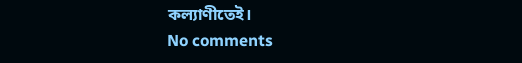কল্যাণীতেই।
No comments